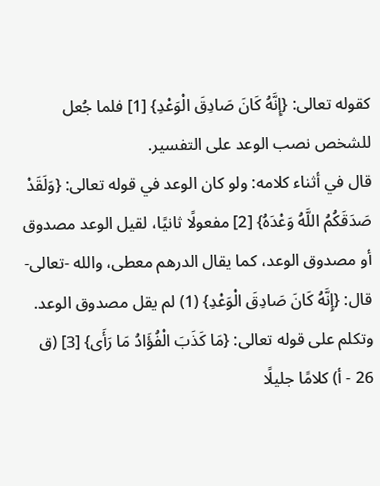كقوله تعالى: {إِنَّهُ كَانَ صَادِقَ الْوَعْدِ} [1] فلما جُعل للشخص نصب الوعد على التفسير.
قال في أثناء كلامه: ولو كان الوعد في قوله تعالى: {وَلَقَدْ صَدَقَكُمُ اللَّهُ وَعْدَهُ} [2] مفعولًا ثانيًا، لقيل الوعد مصدوق أو مصدوق الوعد، كما يقال الدرهم معطى، والله -تعالى- قال: {إِنَّهُ كَانَ صَادِقَ الْوَعْدِ} (1) لم يقل مصدوق الوعد.
وتكلم على قوله تعالى: {مَا كَذَبَ الْفُؤَادُ مَا رَأَى} [3] (ق 26 - أ) كلامًا جليلًا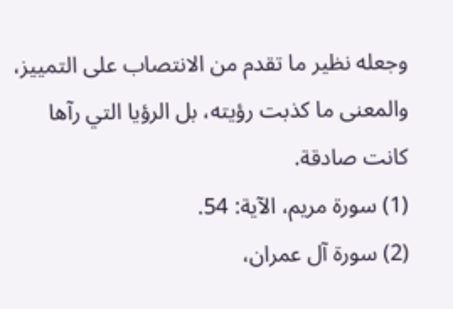وجعله نظير ما تقدم من الانتصاب على التمييز، والمعنى ما كذبت رؤيته، بل الرؤيا التي رآها كانت صادقة.
(1) سورة مريم، الآية: 54.
(2) سورة آل عمران،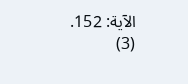الآية: 152.
(3)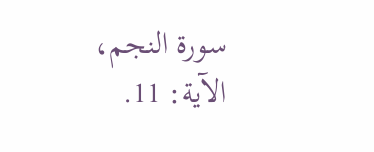سورة النجم، الآية: 11.